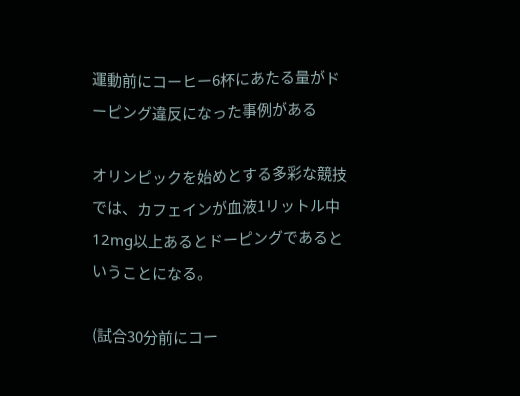運動前にコーヒー6杯にあたる量がドーピング違反になった事例がある

オリンピックを始めとする多彩な競技では、カフェインが血液1リットル中12mg以上あるとドーピングであるということになる。

(試合30分前にコー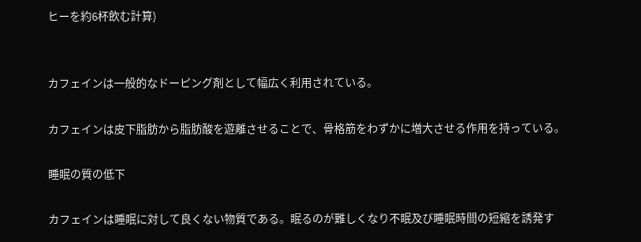ヒーを約6杯飲む計算)


カフェインは一般的なドーピング剤として幅広く利用されている。

カフェインは皮下脂肪から脂肪酸を遊離させることで、骨格筋をわずかに増大させる作用を持っている。

睡眠の質の低下

カフェインは睡眠に対して良くない物質である。眠るのが難しくなり不眠及び睡眠時間の短縮を誘発す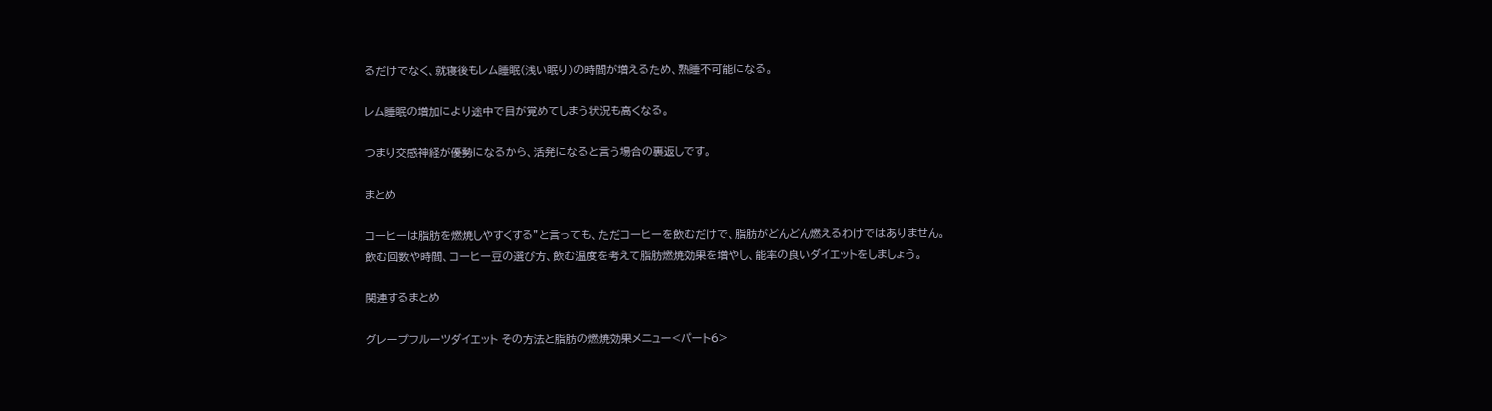るだけでなく、就寝後もレム睡眠(浅い眠り)の時間が増えるため、熟睡不可能になる。

レム睡眠の増加により途中で目が覚めてしまう状況も高くなる。

つまり交感神経が優勢になるから、活発になると言う場合の裏返しです。

まとめ

コーヒーは脂肪を燃焼しやすくする”と言っても、ただコーヒーを飲むだけで、脂肪がどんどん燃えるわけではありません。
飲む回数や時間、コーヒー豆の選び方、飲む温度を考えて脂肪燃焼効果を増やし、能率の良いダイエットをしましょう。

関連するまとめ

グレープフルーツダイエット その方法と脂肪の燃焼効果メニュー<パート6>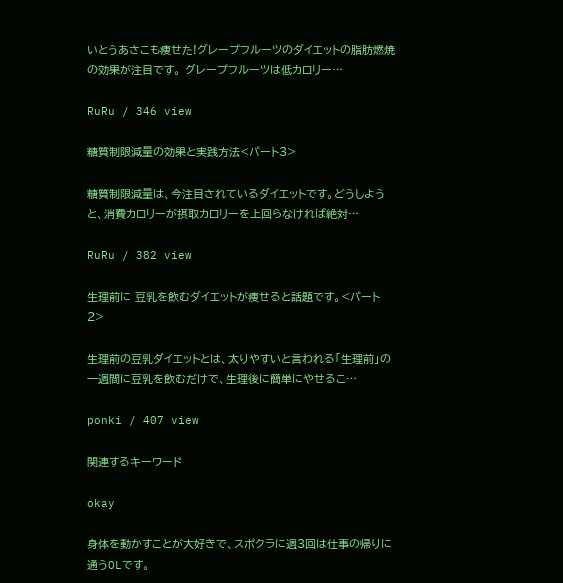いとうあさこも痩せた!グレープフルーツのダイエットの脂肪燃焼の効果が注目です。 グレープフルーツは低カロリー…

RuRu / 346 view

糖質制限減量の効果と実践方法<パート3>

糖質制限減量は、今注目されているダイエットです。どうしようと、消費カロリーが摂取カロリーを上回らなければ絶対…

RuRu / 382 view

生理前に 豆乳を飲むダイエットが痩せると話題です。<パート2>

生理前の豆乳ダイエットとは、太りやすいと言われる「生理前」の一週間に豆乳を飲むだけで、生理後に簡単にやせるこ…

ponki / 407 view

関連するキーワード

okay

身体を動かすことが大好きで、スポクラに週3回は仕事の帰りに通うOLです。